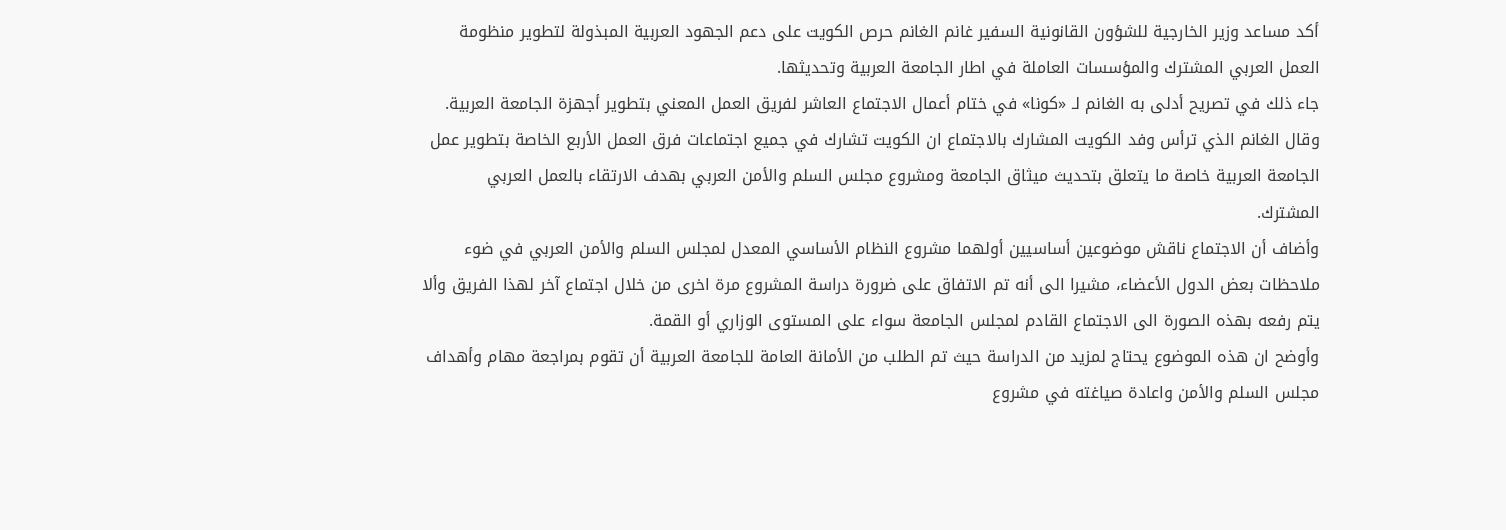أكد مساعد وزير الخارجية للشؤون القانونية السفير غانم الغانم حرص الكويت على دعم الجهود العربية المبذولة لتطوير منظومة العمل العربي المشترك والمؤسسات العاملة في اطار الجامعة العربية وتحديثها.
جاء ذلك في تصريح أدلى به الغانم لـ «كونا» في ختام أعمال الاجتماع العاشر لفريق العمل المعني بتطوير أجهزة الجامعة العربية.
وقال الغانم الذي ترأس وفد الكويت المشارك بالاجتماع ان الكويت تشارك في جميع اجتماعات فرق العمل الأربع الخاصة بتطوير عمل الجامعة العربية خاصة ما يتعلق بتحديث ميثاق الجامعة ومشروع مجلس السلم والأمن العربي بهدف الارتقاء بالعمل العربي المشترك.
وأضاف أن الاجتماع ناقش موضوعين أساسيين أولهما مشروع النظام الأساسي المعدل لمجلس السلم والأمن العربي في ضوء ملاحظات بعض الدول الأعضاء، مشيرا الى أنه تم الاتفاق على ضرورة دراسة المشروع مرة اخرى من خلال اجتماع آخر لهذا الفريق وألا يتم رفعه بهذه الصورة الى الاجتماع القادم لمجلس الجامعة سواء على المستوى الوزاري أو القمة.
وأوضح ان هذه الموضوع يحتاج لمزيد من الدراسة حيث تم الطلب من الأمانة العامة للجامعة العربية أن تقوم بمراجعة مهام وأهداف مجلس السلم والأمن واعادة صياغته في مشروع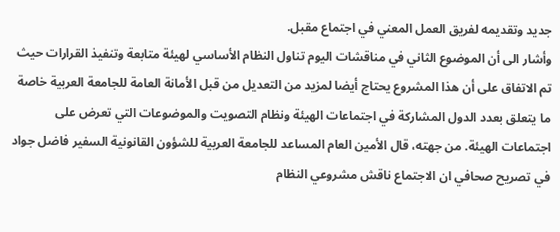جديد وتقديمه لفريق العمل المعني في اجتماع مقبل.
وأشار الى أن الموضوع الثاني في مناقشات اليوم تناول النظام الأساسي لهيئة متابعة وتنفيذ القرارات حيث تم الاتفاق على أن هذا المشروع يحتاج أيضا لمزيد من التعديل من قبل الأمانة العامة للجامعة العربية خاصة ما يتعلق بعدد الدول المشاركة في اجتماعات الهيئة ونظام التصويت والموضوعات التي تعرض على اجتماعات الهيئة. من جهته، قال الأمين العام المساعد للجامعة العربية للشؤون القانونية السفير فاضل جواد في تصريح صحافي ان الاجتماع ناقش مشروعي النظام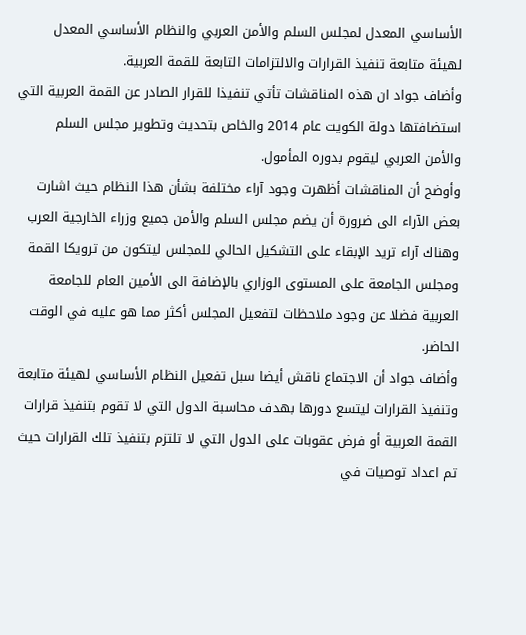الأساسي المعدل لمجلس السلم والأمن العربي والنظام الأساسي المعدل لهيئة متابعة تنفيذ القرارات والالتزامات التابعة للقمة العربية.
وأضاف جواد ان هذه المناقشات تأتي تنفيذا للقرار الصادر عن القمة العربية التي استضافتها دولة الكويت عام 2014 والخاص بتحديث وتطوير مجلس السلم والأمن العربي ليقوم بدوره المأمول.
وأوضح أن المناقشات أظهرت وجود آراء مختلفة بشأن هذا النظام حيث اشارت بعض الآراء الى ضرورة أن يضم مجلس السلم والأمن جميع وزراء الخارجية العرب وهناك آراء تريد الإبقاء على التشكيل الحالي للمجلس ليتكون من ترويكا القمة ومجلس الجامعة على المستوى الوزاري بالإضافة الى الأمين العام للجامعة العربية فضلا عن وجود ملاحظات لتفعيل المجلس أكثر مما هو عليه في الوقت الحاضر.
وأضاف جواد أن الاجتماع ناقش أيضا سبل تفعيل النظام الأساسي لهيئة متابعة وتنفيذ القرارات ليتسع دورها بهدف محاسبة الدول التي لا تقوم بتنفيذ قرارات القمة العربية أو فرض عقوبات على الدول التي لا تلتزم بتنفيذ تلك القرارات حيث تم اعداد توصيات في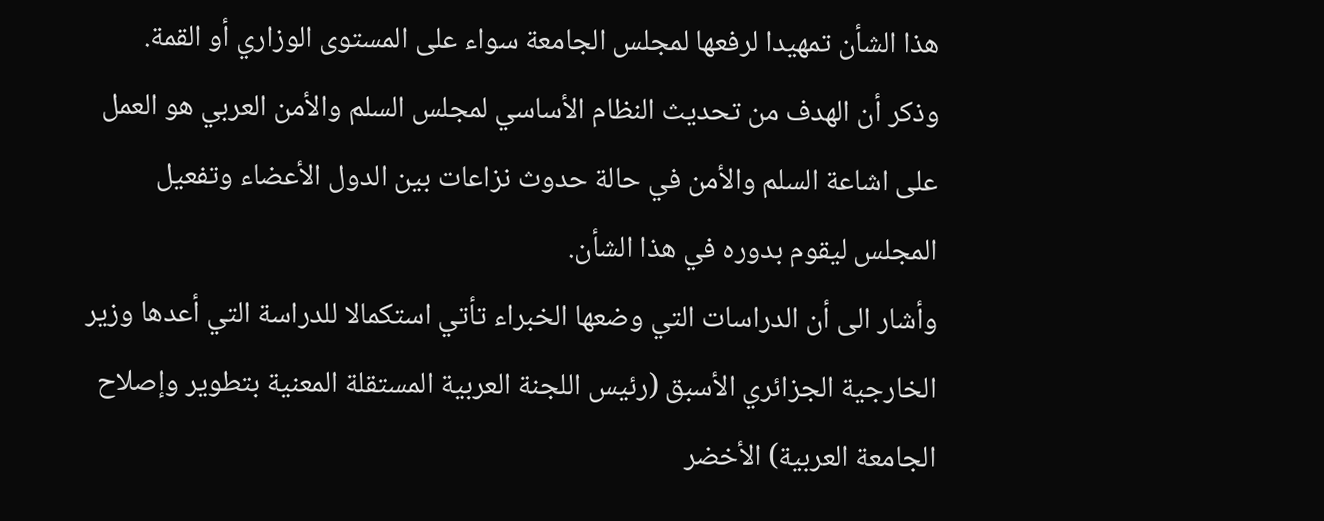هذا الشأن تمهيدا لرفعها لمجلس الجامعة سواء على المستوى الوزاري أو القمة.
وذكر أن الهدف من تحديث النظام الأساسي لمجلس السلم والأمن العربي هو العمل على اشاعة السلم والأمن في حالة حدوث نزاعات بين الدول الأعضاء وتفعيل المجلس ليقوم بدوره في هذا الشأن.
وأشار الى أن الدراسات التي وضعها الخبراء تأتي استكمالا للدراسة التي أعدها وزير الخارجية الجزائري الأسبق (رئيس اللجنة العربية المستقلة المعنية بتطوير وإصلاح الجامعة العربية) الأخضر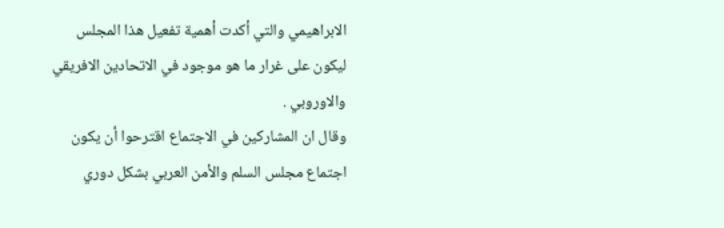الابراهيمي والتي أكدت أهمية تفعيل هذا المجلس ليكون على غرار ما هو موجود في الاتحادين الافريقي والاوروبي .
وقال ان المشاركين في الاجتماع اقترحوا أن يكون اجتماع مجلس السلم والأمن العربي بشكل دوري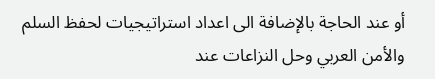أو عند الحاجة بالإضافة الى اعداد استراتيجيات لحفظ السلم والأمن العربي وحل النزاعات عند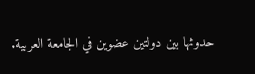حدوثها بين دولتين عضوين في الجامعة العربية.